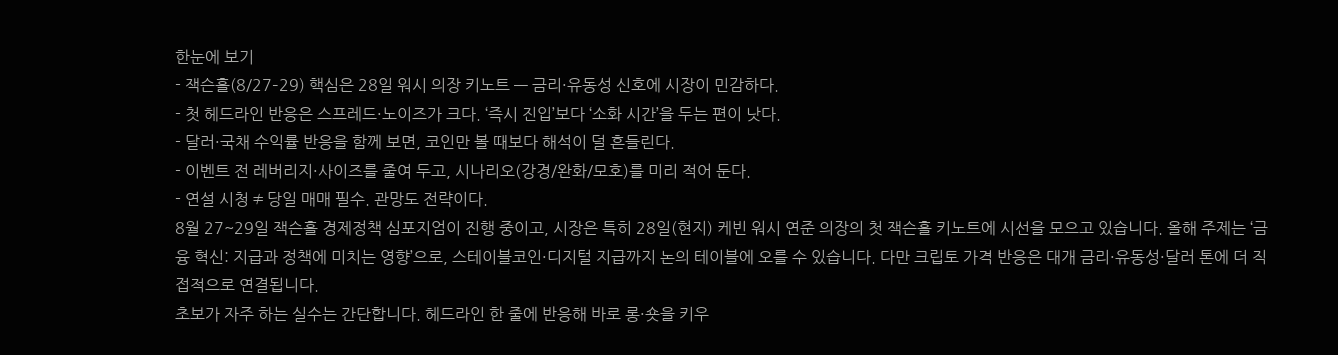한눈에 보기
- 잭슨홀(8/27–29) 핵심은 28일 워시 의장 키노트 — 금리·유동성 신호에 시장이 민감하다.
- 첫 헤드라인 반응은 스프레드·노이즈가 크다. ‘즉시 진입’보다 ‘소화 시간’을 두는 편이 낫다.
- 달러·국채 수익률 반응을 함께 보면, 코인만 볼 때보다 해석이 덜 흔들린다.
- 이벤트 전 레버리지·사이즈를 줄여 두고, 시나리오(강경/완화/모호)를 미리 적어 둔다.
- 연설 시청 ≠ 당일 매매 필수. 관망도 전략이다.
8월 27~29일 잭슨홀 경제정책 심포지엄이 진행 중이고, 시장은 특히 28일(현지) 케빈 워시 연준 의장의 첫 잭슨홀 키노트에 시선을 모으고 있습니다. 올해 주제는 ‘금융 혁신: 지급과 정책에 미치는 영향’으로, 스테이블코인·디지털 지급까지 논의 테이블에 오를 수 있습니다. 다만 크립토 가격 반응은 대개 금리·유동성·달러 톤에 더 직접적으로 연결됩니다.
초보가 자주 하는 실수는 간단합니다. 헤드라인 한 줄에 반응해 바로 롱·숏을 키우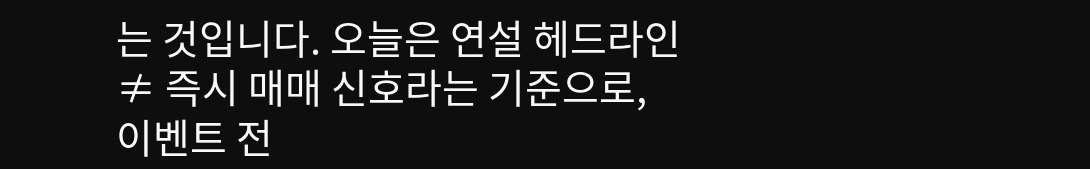는 것입니다. 오늘은 연설 헤드라인 ≠ 즉시 매매 신호라는 기준으로, 이벤트 전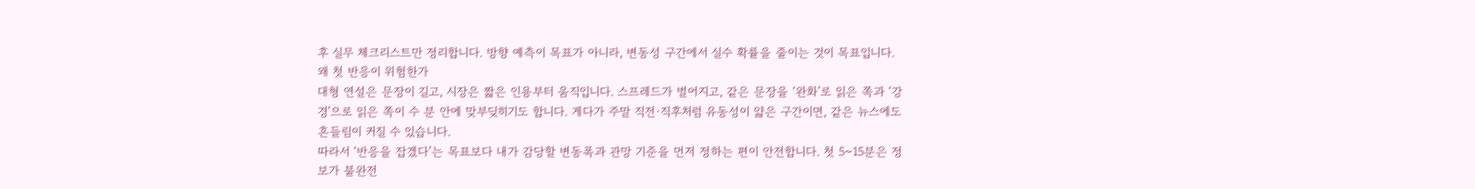후 실무 체크리스트만 정리합니다. 방향 예측이 목표가 아니라, 변동성 구간에서 실수 확률을 줄이는 것이 목표입니다.
왜 첫 반응이 위험한가
대형 연설은 문장이 길고, 시장은 짧은 인용부터 움직입니다. 스프레드가 벌어지고, 같은 문장을 ‘완화’로 읽은 쪽과 ‘강경’으로 읽은 쪽이 수 분 안에 맞부딪히기도 합니다. 게다가 주말 직전·직후처럼 유동성이 얇은 구간이면, 같은 뉴스에도 흔들림이 커질 수 있습니다.
따라서 ‘반응을 잡겠다’는 목표보다 내가 감당할 변동폭과 관망 기준을 먼저 정하는 편이 안전합니다. 첫 5~15분은 정보가 불완전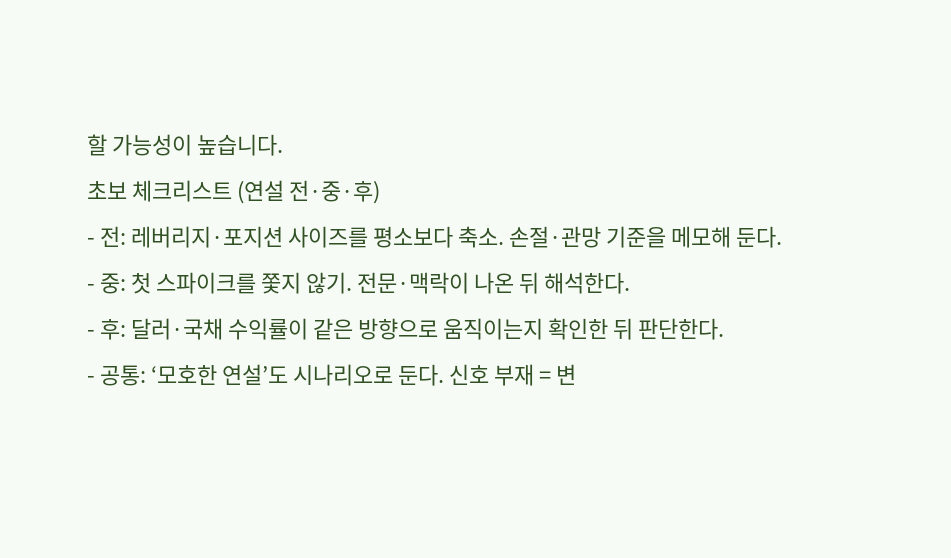할 가능성이 높습니다.
초보 체크리스트 (연설 전·중·후)
- 전: 레버리지·포지션 사이즈를 평소보다 축소. 손절·관망 기준을 메모해 둔다.
- 중: 첫 스파이크를 쫓지 않기. 전문·맥락이 나온 뒤 해석한다.
- 후: 달러·국채 수익률이 같은 방향으로 움직이는지 확인한 뒤 판단한다.
- 공통: ‘모호한 연설’도 시나리오로 둔다. 신호 부재 = 변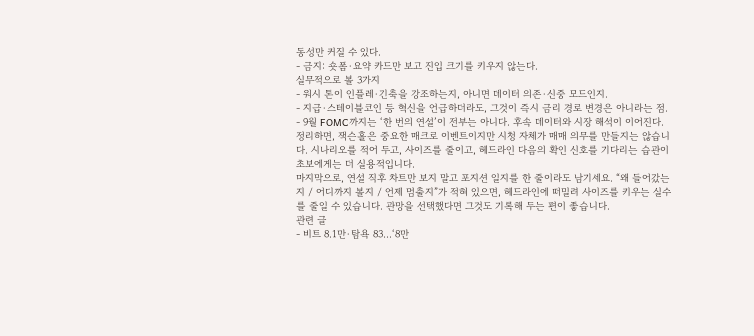동성만 커질 수 있다.
- 금지: 숏폼·요약 카드만 보고 진입 크기를 키우지 않는다.
실무적으로 볼 3가지
- 워시 톤이 인플레·긴축을 강조하는지, 아니면 데이터 의존·신중 모드인지.
- 지급·스테이블코인 등 혁신을 언급하더라도, 그것이 즉시 금리 경로 변경은 아니라는 점.
- 9월 FOMC까지는 ‘한 번의 연설’이 전부는 아니다. 후속 데이터와 시장 해석이 이어진다.
정리하면, 잭슨홀은 중요한 매크로 이벤트이지만 시청 자체가 매매 의무를 만들지는 않습니다. 시나리오를 적어 두고, 사이즈를 줄이고, 헤드라인 다음의 확인 신호를 기다리는 습관이 초보에게는 더 실용적입니다.
마지막으로, 연설 직후 차트만 보지 말고 포지션 일지를 한 줄이라도 남기세요. “왜 들어갔는지 / 어디까지 볼지 / 언제 멈출지”가 적혀 있으면, 헤드라인에 떠밀려 사이즈를 키우는 실수를 줄일 수 있습니다. 관망을 선택했다면 그것도 기록해 두는 편이 좋습니다.
관련 글
- 비트 8.1만·탐욕 83…‘8만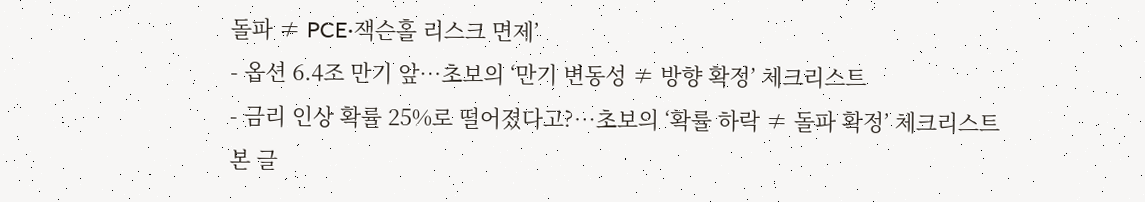돌파 ≠ PCE·잭슨홀 리스크 면제’
- 옵션 6.4조 만기 앞…초보의 ‘만기 변동성 ≠ 방향 확정’ 체크리스트
- 금리 인상 확률 25%로 떨어졌다고?…초보의 ‘확률 하락 ≠ 돌파 확정’ 체크리스트
본 글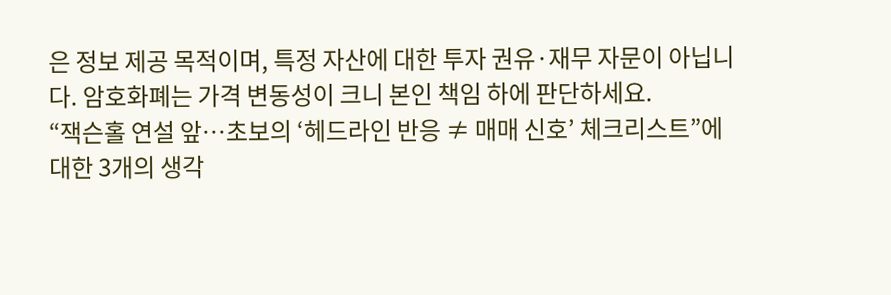은 정보 제공 목적이며, 특정 자산에 대한 투자 권유·재무 자문이 아닙니다. 암호화폐는 가격 변동성이 크니 본인 책임 하에 판단하세요.
“잭슨홀 연설 앞…초보의 ‘헤드라인 반응 ≠ 매매 신호’ 체크리스트”에 대한 3개의 생각